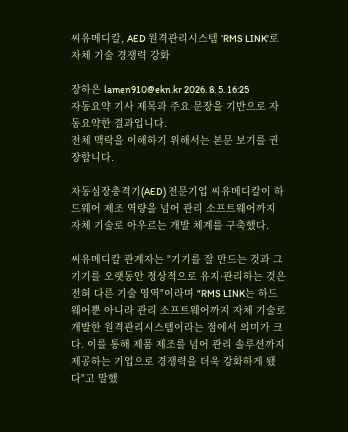씨유메디칼, AED 원격관리시스템 ‘RMS LINK’로 자체 기술 경쟁력 강화

장하은 lamen910@ekn.kr 2026. 8. 5. 16:25
자동요약 기사 제목과 주요 문장을 기반으로 자동요약한 결과입니다.
전체 맥락을 이해하기 위해서는 본문 보기를 권장합니다.

자동심장충격기(AED) 전문기업 씨유메디칼이 하드웨어 제조 역량을 넘어 관리 소프트웨어까지 자체 기술로 아우르는 개발 체계를 구축했다.

씨유메디칼 관계자는 "기기를 잘 만드는 것과 그 기기를 오랫동안 정상적으로 유지·관리하는 것은 전혀 다른 기술 영역"이라며 "RMS LINK는 하드웨어뿐 아니라 관리 소프트웨어까지 자체 기술로 개발한 원격관리시스템이라는 점에서 의미가 크다. 이를 통해 제품 제조를 넘어 관리 솔루션까지 제공하는 기업으로 경쟁력을 더욱 강화하게 됐다"고 말했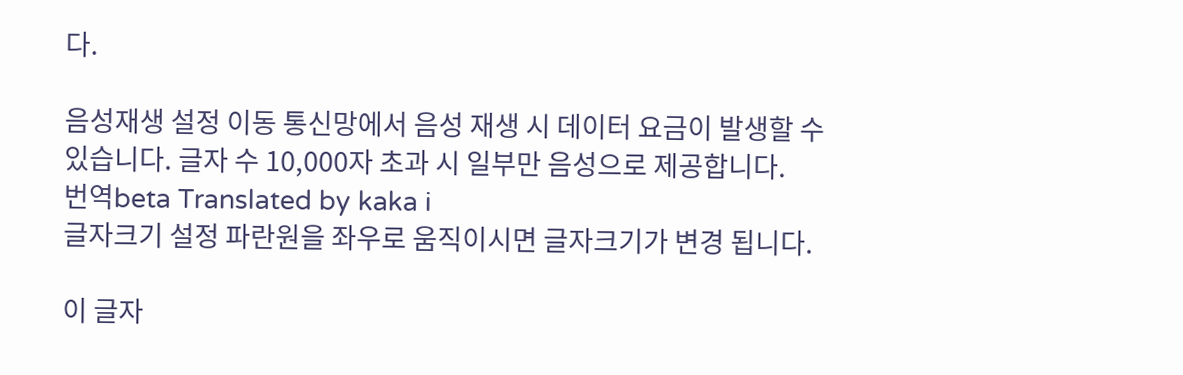다.

음성재생 설정 이동 통신망에서 음성 재생 시 데이터 요금이 발생할 수 있습니다. 글자 수 10,000자 초과 시 일부만 음성으로 제공합니다.
번역beta Translated by kaka i
글자크기 설정 파란원을 좌우로 움직이시면 글자크기가 변경 됩니다.

이 글자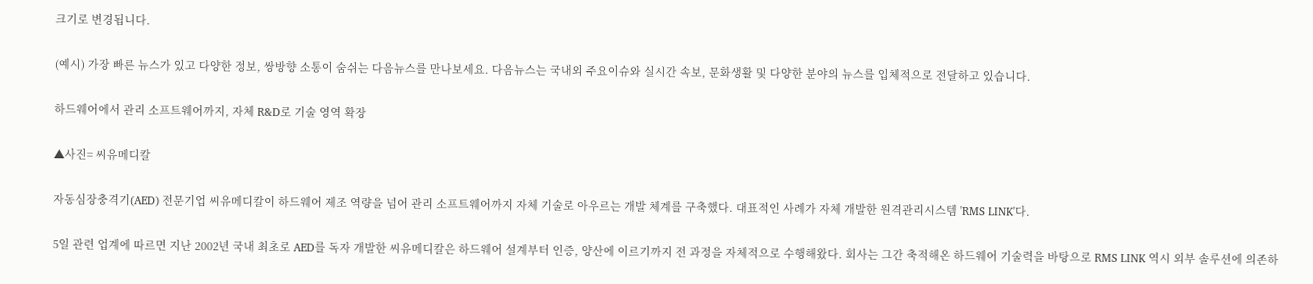크기로 변경됩니다.

(예시) 가장 빠른 뉴스가 있고 다양한 정보, 쌍방향 소통이 숨쉬는 다음뉴스를 만나보세요. 다음뉴스는 국내외 주요이슈와 실시간 속보, 문화생활 및 다양한 분야의 뉴스를 입체적으로 전달하고 있습니다.

하드웨어에서 관리 소프트웨어까지, 자체 R&D로 기술 영역 확장

▲사진= 씨유메디칼

자동심장충격기(AED) 전문기업 씨유메디칼이 하드웨어 제조 역량을 넘어 관리 소프트웨어까지 자체 기술로 아우르는 개발 체계를 구축했다. 대표적인 사례가 자체 개발한 원격관리시스템 'RMS LINK'다.

5일 관련 업계에 따르면 지난 2002년 국내 최초로 AED를 독자 개발한 씨유메디칼은 하드웨어 설계부터 인증, 양산에 이르기까지 전 과정을 자체적으로 수행해왔다. 회사는 그간 축적해온 하드웨어 기술력을 바탕으로 RMS LINK 역시 외부 솔루션에 의존하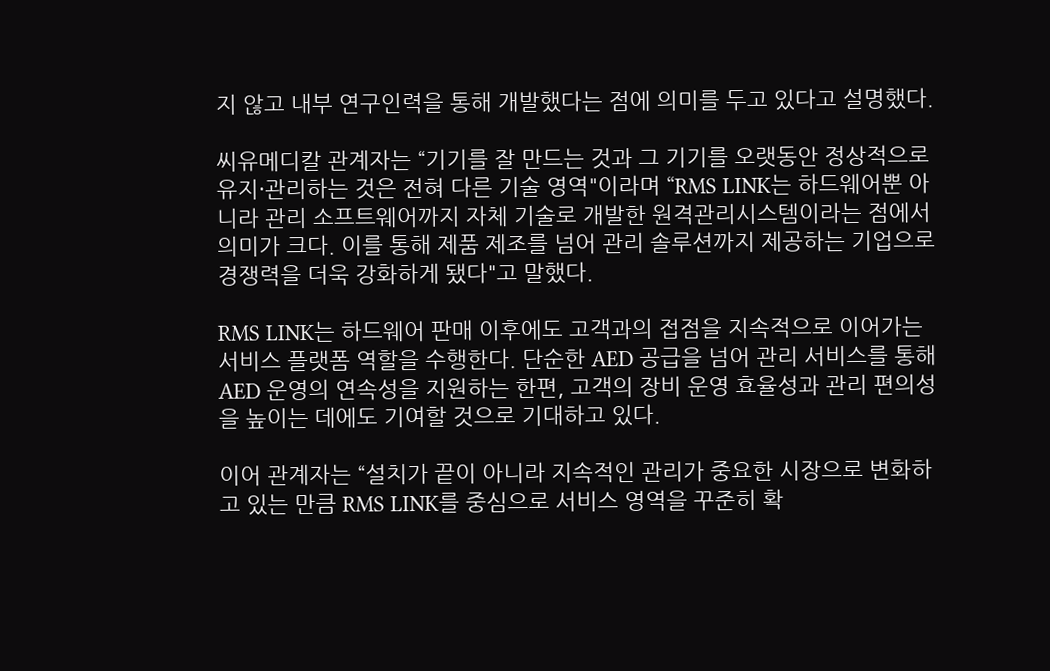지 않고 내부 연구인력을 통해 개발했다는 점에 의미를 두고 있다고 설명했다.

씨유메디칼 관계자는 “기기를 잘 만드는 것과 그 기기를 오랫동안 정상적으로 유지·관리하는 것은 전혀 다른 기술 영역"이라며 “RMS LINK는 하드웨어뿐 아니라 관리 소프트웨어까지 자체 기술로 개발한 원격관리시스템이라는 점에서 의미가 크다. 이를 통해 제품 제조를 넘어 관리 솔루션까지 제공하는 기업으로 경쟁력을 더욱 강화하게 됐다"고 말했다.

RMS LINK는 하드웨어 판매 이후에도 고객과의 접점을 지속적으로 이어가는 서비스 플랫폼 역할을 수행한다. 단순한 AED 공급을 넘어 관리 서비스를 통해 AED 운영의 연속성을 지원하는 한편, 고객의 장비 운영 효율성과 관리 편의성을 높이는 데에도 기여할 것으로 기대하고 있다.

이어 관계자는 “설치가 끝이 아니라 지속적인 관리가 중요한 시장으로 변화하고 있는 만큼 RMS LINK를 중심으로 서비스 영역을 꾸준히 확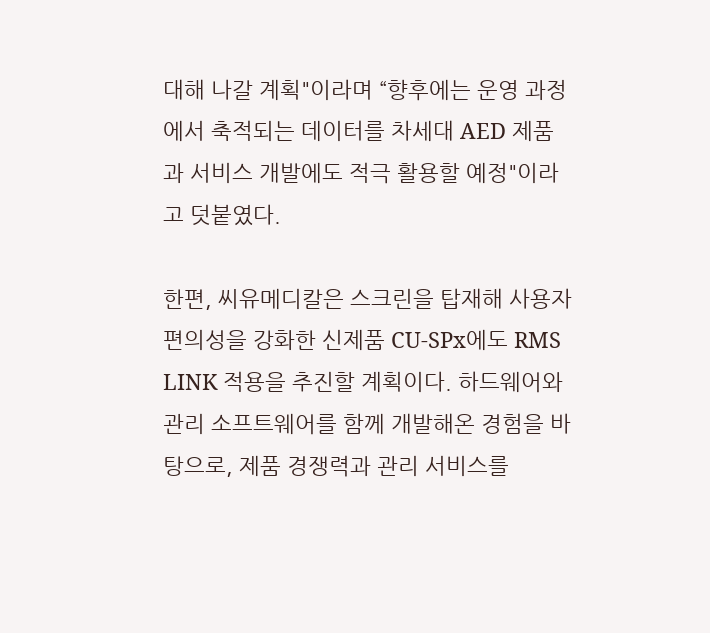대해 나갈 계획"이라며 “향후에는 운영 과정에서 축적되는 데이터를 차세대 AED 제품과 서비스 개발에도 적극 활용할 예정"이라고 덧붙였다.

한편, 씨유메디칼은 스크린을 탑재해 사용자 편의성을 강화한 신제품 CU-SPx에도 RMS LINK 적용을 추진할 계획이다. 하드웨어와 관리 소프트웨어를 함께 개발해온 경험을 바탕으로, 제품 경쟁력과 관리 서비스를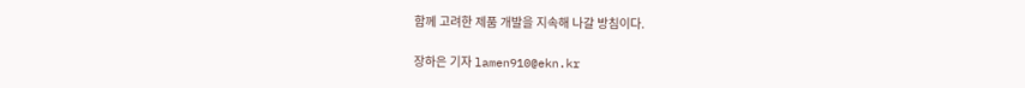함께 고려한 제품 개발을 지속해 나갈 방침이다.

장하은 기자 lamen910@ekn.kr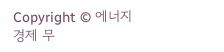Copyright © 에너지경제 무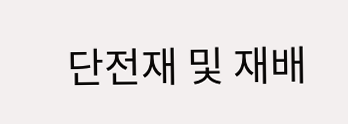단전재 및 재배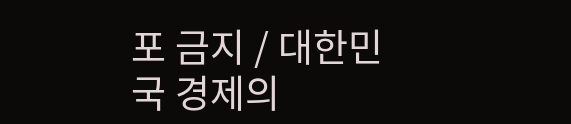포 금지 / 대한민국 경제의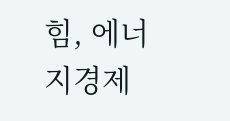힘, 에너지경제